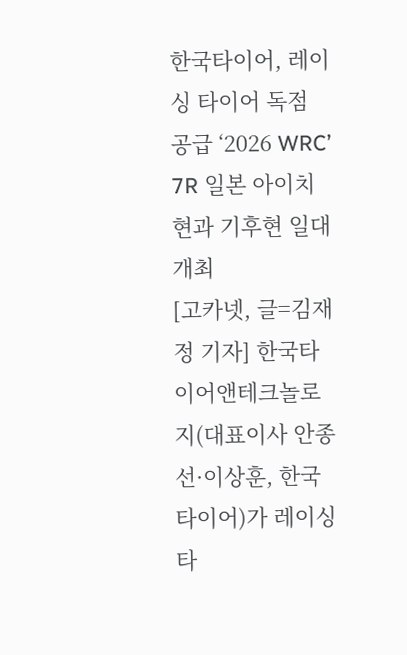한국타이어, 레이싱 타이어 독점 공급 ‘2026 WRC’ 7R 일본 아이치현과 기후현 일대 개최
[고카넷, 글=김재정 기자] 한국타이어앤테크놀로지(대표이사 안종선·이상훈, 한국타이어)가 레이싱 타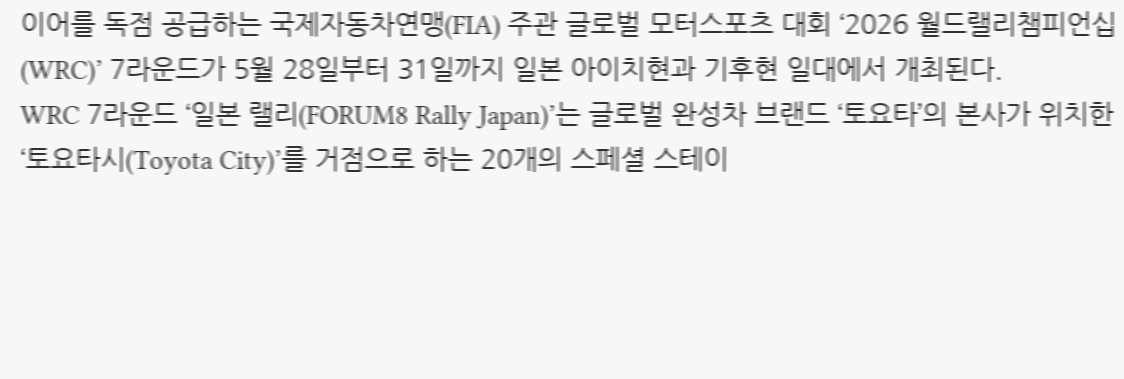이어를 독점 공급하는 국제자동차연맹(FIA) 주관 글로벌 모터스포츠 대회 ‘2026 월드랠리챔피언십(WRC)’ 7라운드가 5월 28일부터 31일까지 일본 아이치현과 기후현 일대에서 개최된다.
WRC 7라운드 ‘일본 랠리(FORUM8 Rally Japan)’는 글로벌 완성차 브랜드 ‘토요타’의 본사가 위치한 ‘토요타시(Toyota City)’를 거점으로 하는 20개의 스페셜 스테이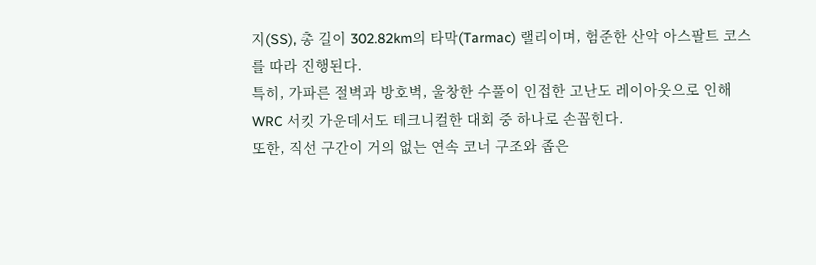지(SS), 총 길이 302.82km의 타막(Tarmac) 랠리이며, 험준한 산악 아스팔트 코스를 따라 진행된다.
특히, 가파른 절벽과 방호벽, 울창한 수풀이 인접한 고난도 레이아웃으로 인해 WRC 서킷 가운데서도 테크니컬한 대회 중 하나로 손꼽힌다.
또한, 직선 구간이 거의 없는 연속 코너 구조와 좁은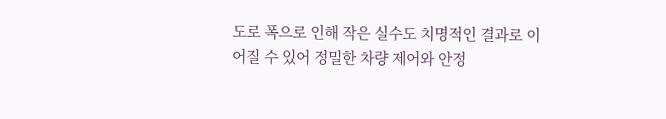도로 폭으로 인해 작은 실수도 치명적인 결과로 이어질 수 있어 정밀한 차량 제어와 안정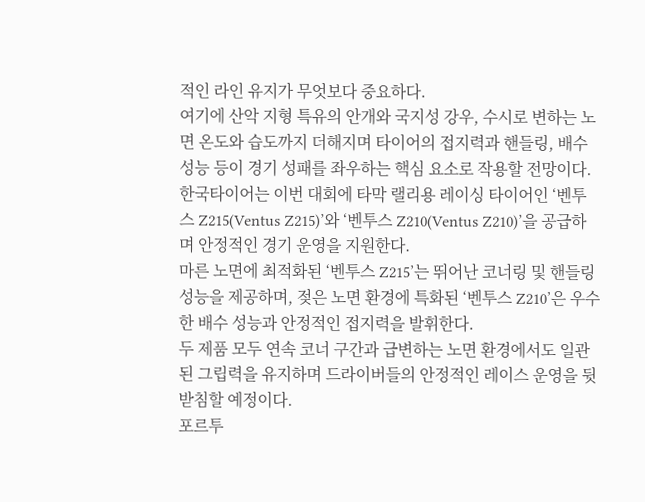적인 라인 유지가 무엇보다 중요하다.
여기에 산악 지형 특유의 안개와 국지성 강우, 수시로 변하는 노면 온도와 습도까지 더해지며 타이어의 접지력과 핸들링, 배수 성능 등이 경기 성패를 좌우하는 핵심 요소로 작용할 전망이다.
한국타이어는 이번 대회에 타막 랠리용 레이싱 타이어인 ‘벤투스 Z215(Ventus Z215)’와 ‘벤투스 Z210(Ventus Z210)’을 공급하며 안정적인 경기 운영을 지원한다.
마른 노면에 최적화된 ‘벤투스 Z215’는 뛰어난 코너링 및 핸들링 성능을 제공하며, 젖은 노면 환경에 특화된 ‘벤투스 Z210’은 우수한 배수 성능과 안정적인 접지력을 발휘한다.
두 제품 모두 연속 코너 구간과 급변하는 노면 환경에서도 일관된 그립력을 유지하며 드라이버들의 안정적인 레이스 운영을 뒷받침할 예정이다.
포르투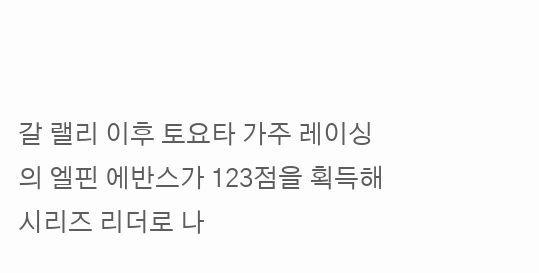갈 랠리 이후 토요타 가주 레이싱의 엘핀 에반스가 123점을 획득해 시리즈 리더로 나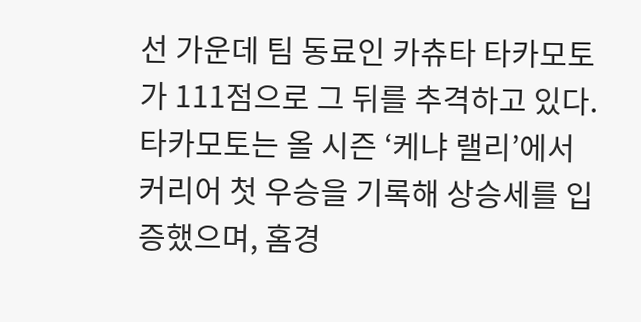선 가운데 팀 동료인 카츄타 타카모토가 111점으로 그 뒤를 추격하고 있다.
타카모토는 올 시즌 ‘케냐 랠리’에서 커리어 첫 우승을 기록해 상승세를 입증했으며, 홈경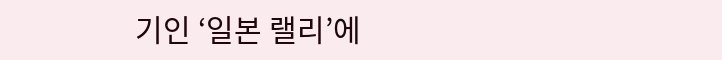기인 ‘일본 랠리’에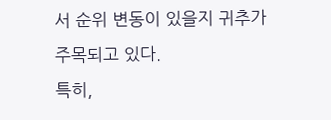서 순위 변동이 있을지 귀추가 주목되고 있다.
특히,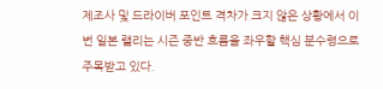제조사 및 드라이버 포인트 격차가 크지 않은 상황에서 이번 일본 랠리는 시즌 중반 흐름을 좌우할 핵심 분수령으로 주목받고 있다.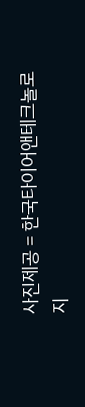사진제공 = 한국타이어앤테크놀로지